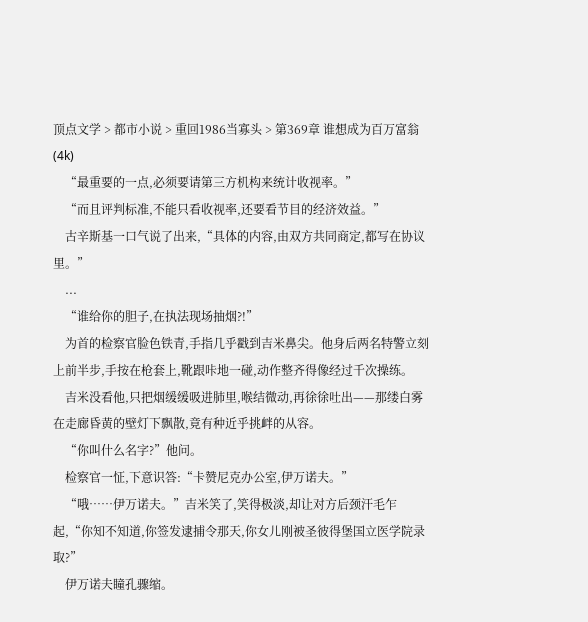顶点文学 > 都市小说 > 重回1986当寡头 > 第369章 谁想成为百万富翁(4k)
    “最重要的一点,必须要请第三方机构来统计收视率。”
    “而且评判标准,不能只看收视率,还要看节目的经济效益。”
    古辛斯基一口气说了出来,“具体的内容,由双方共同商定,都写在协议里。”
    ...
    “谁给你的胆子,在执法现场抽烟?!”
    为首的检察官脸色铁青,手指几乎戳到吉米鼻尖。他身后两名特警立刻上前半步,手按在枪套上,靴跟咔地一碰,动作整齐得像经过千次操练。
    吉米没看他,只把烟缓缓吸进肺里,喉结微动,再徐徐吐出——那缕白雾在走廊昏黄的壁灯下飘散,竟有种近乎挑衅的从容。
    “你叫什么名字?”他问。
    检察官一怔,下意识答:“卡赞尼克办公室,伊万诺夫。”
    “哦……伊万诺夫。”吉米笑了,笑得极淡,却让对方后颈汗毛乍起,“你知不知道,你签发逮捕令那天,你女儿刚被圣彼得堡国立医学院录取?”
    伊万诺夫瞳孔骤缩。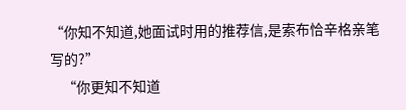“你知不知道,她面试时用的推荐信,是索布恰辛格亲笔写的?”
    “你更知不知道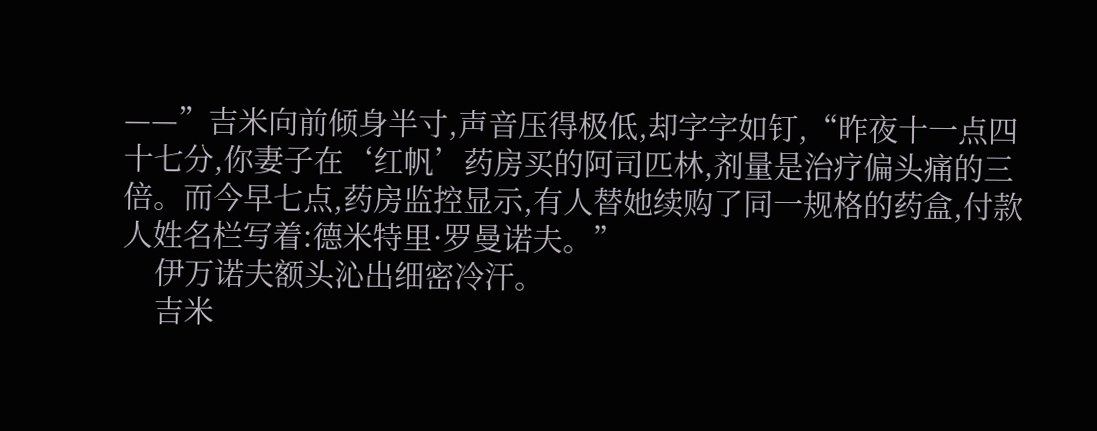——”吉米向前倾身半寸,声音压得极低,却字字如钉,“昨夜十一点四十七分,你妻子在‘红帆’药房买的阿司匹林,剂量是治疗偏头痛的三倍。而今早七点,药房监控显示,有人替她续购了同一规格的药盒,付款人姓名栏写着:德米特里·罗曼诺夫。”
    伊万诺夫额头沁出细密冷汗。
    吉米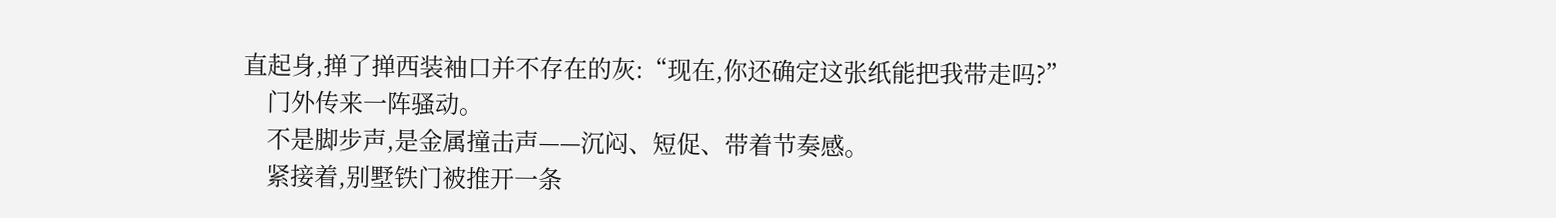直起身,掸了掸西装袖口并不存在的灰:“现在,你还确定这张纸能把我带走吗?”
    门外传来一阵骚动。
    不是脚步声,是金属撞击声——沉闷、短促、带着节奏感。
    紧接着,别墅铁门被推开一条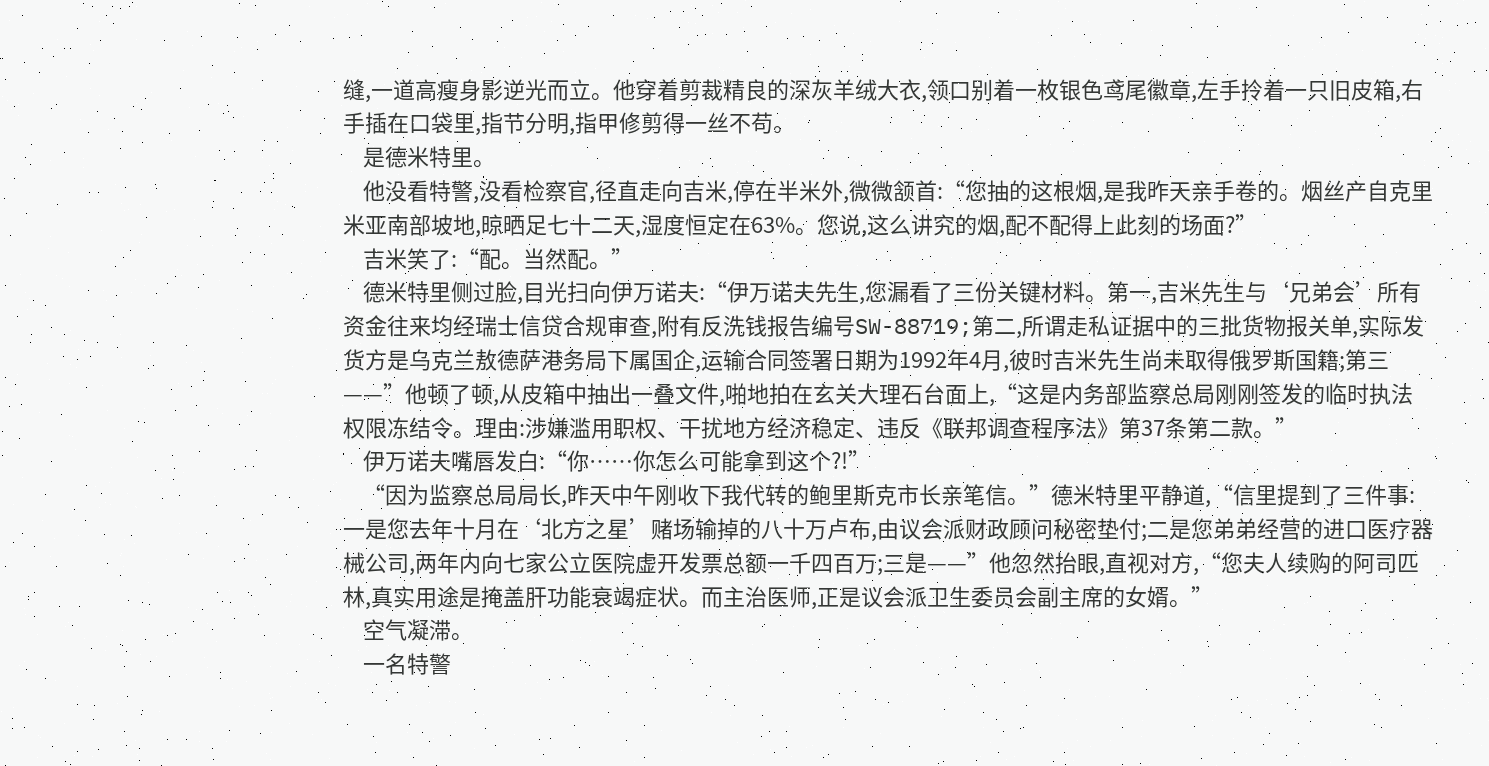缝,一道高瘦身影逆光而立。他穿着剪裁精良的深灰羊绒大衣,领口别着一枚银色鸢尾徽章,左手拎着一只旧皮箱,右手插在口袋里,指节分明,指甲修剪得一丝不苟。
    是德米特里。
    他没看特警,没看检察官,径直走向吉米,停在半米外,微微颔首:“您抽的这根烟,是我昨天亲手卷的。烟丝产自克里米亚南部坡地,晾晒足七十二天,湿度恒定在63%。您说,这么讲究的烟,配不配得上此刻的场面?”
    吉米笑了:“配。当然配。”
    德米特里侧过脸,目光扫向伊万诺夫:“伊万诺夫先生,您漏看了三份关键材料。第一,吉米先生与‘兄弟会’所有资金往来均经瑞士信贷合规审查,附有反洗钱报告编号SW-88719;第二,所谓走私证据中的三批货物报关单,实际发货方是乌克兰敖德萨港务局下属国企,运输合同签署日期为1992年4月,彼时吉米先生尚未取得俄罗斯国籍;第三——”他顿了顿,从皮箱中抽出一叠文件,啪地拍在玄关大理石台面上,“这是内务部监察总局刚刚签发的临时执法权限冻结令。理由:涉嫌滥用职权、干扰地方经济稳定、违反《联邦调查程序法》第37条第二款。”
    伊万诺夫嘴唇发白:“你……你怎么可能拿到这个?!”
    “因为监察总局局长,昨天中午刚收下我代转的鲍里斯克市长亲笔信。”德米特里平静道,“信里提到了三件事:一是您去年十月在‘北方之星’赌场输掉的八十万卢布,由议会派财政顾问秘密垫付;二是您弟弟经营的进口医疗器械公司,两年内向七家公立医院虚开发票总额一千四百万;三是——”他忽然抬眼,直视对方,“您夫人续购的阿司匹林,真实用途是掩盖肝功能衰竭症状。而主治医师,正是议会派卫生委员会副主席的女婿。”
    空气凝滞。
    一名特警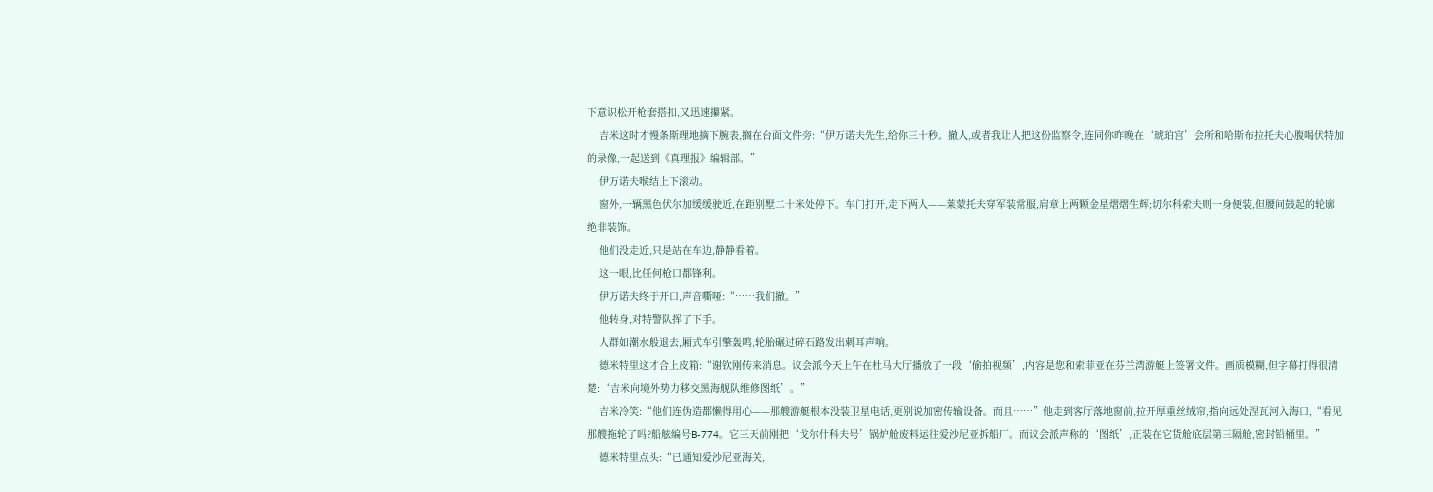下意识松开枪套搭扣,又迅速攥紧。
    吉米这时才慢条斯理地摘下腕表,搁在台面文件旁:“伊万诺夫先生,给你三十秒。撤人,或者我让人把这份监察令,连同你昨晚在‘琥珀宫’会所和哈斯布拉托夫心腹喝伏特加的录像,一起送到《真理报》编辑部。”
    伊万诺夫喉结上下滚动。
    窗外,一辆黑色伏尔加缓缓驶近,在距别墅二十米处停下。车门打开,走下两人——莱蒙托夫穿军装常服,肩章上两颗金星熠熠生辉;切尔科索夫则一身便装,但腰间鼓起的轮廓绝非装饰。
    他们没走近,只是站在车边,静静看着。
    这一眼,比任何枪口都锋利。
    伊万诺夫终于开口,声音嘶哑:“……我们撤。”
    他转身,对特警队挥了下手。
    人群如潮水般退去,厢式车引擎轰鸣,轮胎碾过碎石路发出刺耳声响。
    德米特里这才合上皮箱:“谢钦刚传来消息。议会派今天上午在杜马大厅播放了一段‘偷拍视频’,内容是您和索菲亚在芬兰湾游艇上签署文件。画质模糊,但字幕打得很清楚:‘吉米向境外势力移交黑海舰队维修图纸’。”
    吉米冷笑:“他们连伪造都懒得用心——那艘游艇根本没装卫星电话,更别说加密传输设备。而且……”他走到客厅落地窗前,拉开厚重丝绒帘,指向远处涅瓦河入海口,“看见那艘拖轮了吗?船舷编号B-774。它三天前刚把‘戈尔什科夫号’锅炉舱废料运往爱沙尼亚拆船厂。而议会派声称的‘图纸’,正装在它货舱底层第三隔舱,密封铅桶里。”
    德米特里点头:“已通知爱沙尼亚海关,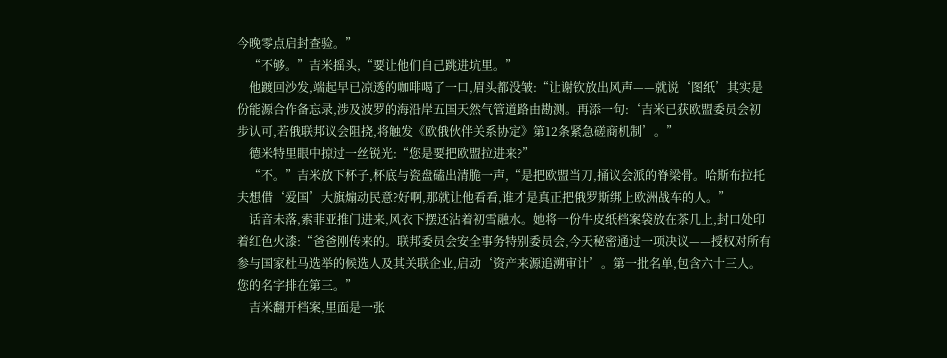今晚零点启封查验。”
    “不够。”吉米摇头,“要让他们自己跳进坑里。”
    他踱回沙发,端起早已凉透的咖啡喝了一口,眉头都没皱:“让谢钦放出风声——就说‘图纸’其实是份能源合作备忘录,涉及波罗的海沿岸五国天然气管道路由勘测。再添一句:‘吉米已获欧盟委员会初步认可,若俄联邦议会阻挠,将触发《欧俄伙伴关系协定》第12条紧急磋商机制’。”
    德米特里眼中掠过一丝锐光:“您是要把欧盟拉进来?”
    “不。”吉米放下杯子,杯底与瓷盘磕出清脆一声,“是把欧盟当刀,捅议会派的脊梁骨。哈斯布拉托夫想借‘爱国’大旗煽动民意?好啊,那就让他看看,谁才是真正把俄罗斯绑上欧洲战车的人。”
    话音未落,索菲亚推门进来,风衣下摆还沾着初雪融水。她将一份牛皮纸档案袋放在茶几上,封口处印着红色火漆:“爸爸刚传来的。联邦委员会安全事务特别委员会,今天秘密通过一项决议——授权对所有参与国家杜马选举的候选人及其关联企业,启动‘资产来源追溯审计’。第一批名单,包含六十三人。您的名字排在第三。”
    吉米翻开档案,里面是一张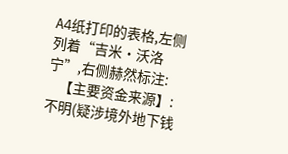A4纸打印的表格,左侧列着“吉米·沃洛宁”,右侧赫然标注:
    【主要资金来源】:不明(疑涉境外地下钱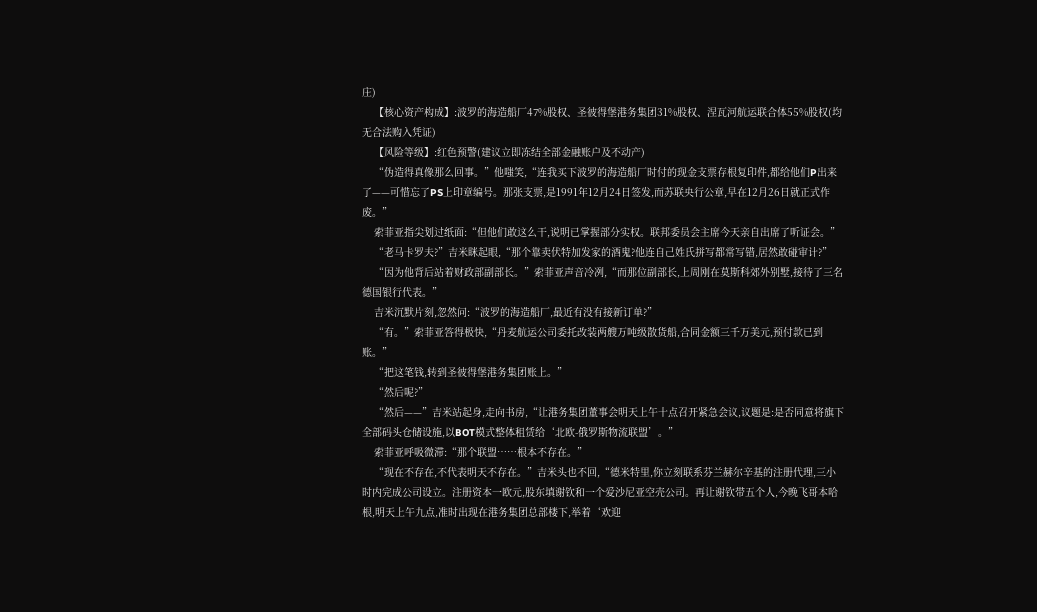庄)
    【核心资产构成】:波罗的海造船厂47%股权、圣彼得堡港务集团31%股权、涅瓦河航运联合体55%股权(均无合法购入凭证)
    【风险等级】:红色预警(建议立即冻结全部金融账户及不动产)
    “伪造得真像那么回事。”他嗤笑,“连我买下波罗的海造船厂时付的现金支票存根复印件,都给他们P出来了——可惜忘了PS上印章编号。那张支票,是1991年12月24日签发,而苏联央行公章,早在12月26日就正式作废。”
    索菲亚指尖划过纸面:“但他们敢这么干,说明已掌握部分实权。联邦委员会主席今天亲自出席了听证会。”
    “老马卡罗夫?”吉米眯起眼,“那个靠卖伏特加发家的酒鬼?他连自己姓氏拼写都常写错,居然敢碰审计?”
    “因为他背后站着财政部副部长。”索菲亚声音冷冽,“而那位副部长,上周刚在莫斯科郊外别墅,接待了三名德国银行代表。”
    吉米沉默片刻,忽然问:“波罗的海造船厂,最近有没有接新订单?”
    “有。”索菲亚答得极快,“丹麦航运公司委托改装两艘万吨级散货船,合同金额三千万美元,预付款已到账。”
    “把这笔钱,转到圣彼得堡港务集团账上。”
    “然后呢?”
    “然后——”吉米站起身,走向书房,“让港务集团董事会明天上午十点召开紧急会议,议题是:是否同意将旗下全部码头仓储设施,以BOT模式整体租赁给‘北欧-俄罗斯物流联盟’。”
    索菲亚呼吸微滞:“那个联盟……根本不存在。”
    “现在不存在,不代表明天不存在。”吉米头也不回,“德米特里,你立刻联系芬兰赫尔辛基的注册代理,三小时内完成公司设立。注册资本一欧元,股东填谢钦和一个爱沙尼亚空壳公司。再让谢钦带五个人,今晚飞哥本哈根,明天上午九点,准时出现在港务集团总部楼下,举着‘欢迎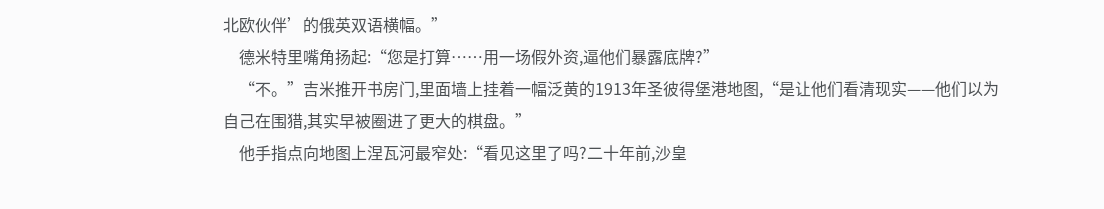北欧伙伴’的俄英双语横幅。”
    德米特里嘴角扬起:“您是打算……用一场假外资,逼他们暴露底牌?”
    “不。”吉米推开书房门,里面墙上挂着一幅泛黄的1913年圣彼得堡港地图,“是让他们看清现实——他们以为自己在围猎,其实早被圈进了更大的棋盘。”
    他手指点向地图上涅瓦河最窄处:“看见这里了吗?二十年前,沙皇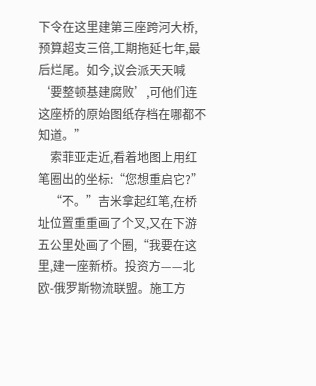下令在这里建第三座跨河大桥,预算超支三倍,工期拖延七年,最后烂尾。如今,议会派天天喊‘要整顿基建腐败’,可他们连这座桥的原始图纸存档在哪都不知道。”
    索菲亚走近,看着地图上用红笔圈出的坐标:“您想重启它?”
    “不。”吉米拿起红笔,在桥址位置重重画了个叉,又在下游五公里处画了个圈,“我要在这里,建一座新桥。投资方——北欧-俄罗斯物流联盟。施工方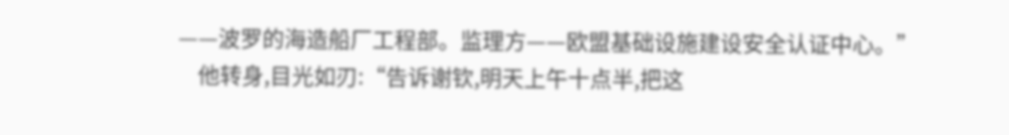——波罗的海造船厂工程部。监理方——欧盟基础设施建设安全认证中心。”
    他转身,目光如刃:“告诉谢钦,明天上午十点半,把这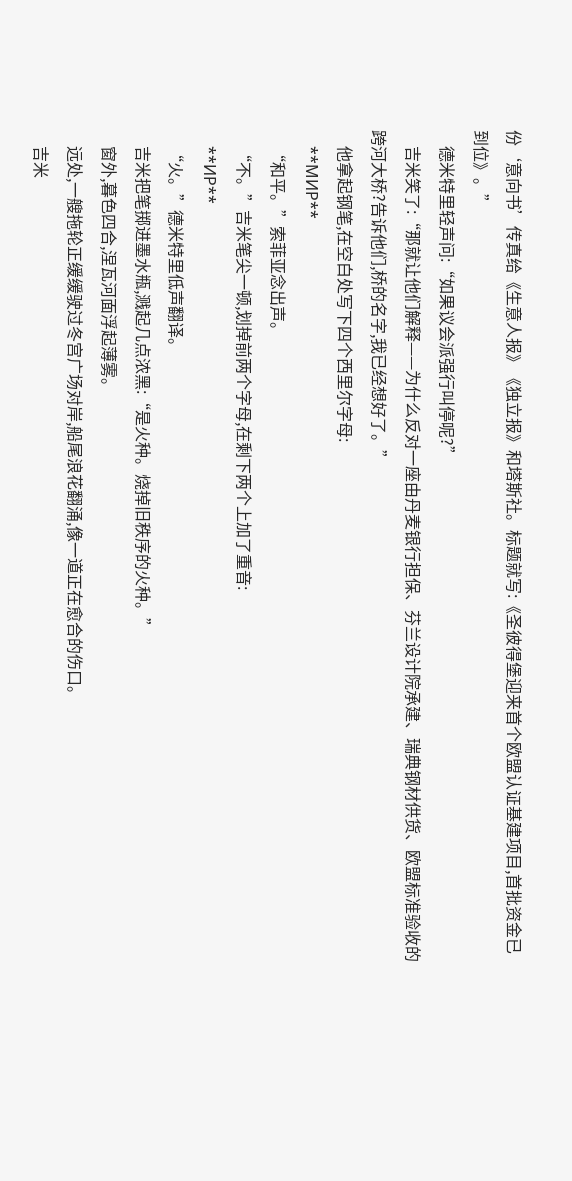份‘意向书’传真给《生意人报》《独立报》和塔斯社。标题就写:《圣彼得堡迎来首个欧盟认证基建项目,首批资金已到位》。”
    德米特里轻声问:“如果议会派强行叫停呢?”
    吉米笑了:“那就让他们解释——为什么反对一座由丹麦银行担保、芬兰设计院承建、瑞典钢材供货、欧盟标准验收的跨河大桥?告诉他们,桥的名字,我已经想好了。”
    他拿起钢笔,在空白处写下四个西里尔字母:
    **МИР**
    “和平。”索菲亚念出声。
    “不。”吉米笔尖一顿,划掉前两个字母,在剩下两个上加了重音:
    **ИР**
    “火。”德米特里低声翻译。
    吉米把笔掷进墨水瓶,溅起几点浓黑:“是火种。烧掉旧秩序的火种。”
    窗外,暮色四合,涅瓦河面浮起薄雾。
    远处,一艘拖轮正缓缓驶过冬宫广场对岸,船尾浪花翻涌,像一道正在愈合的伤口。
    吉米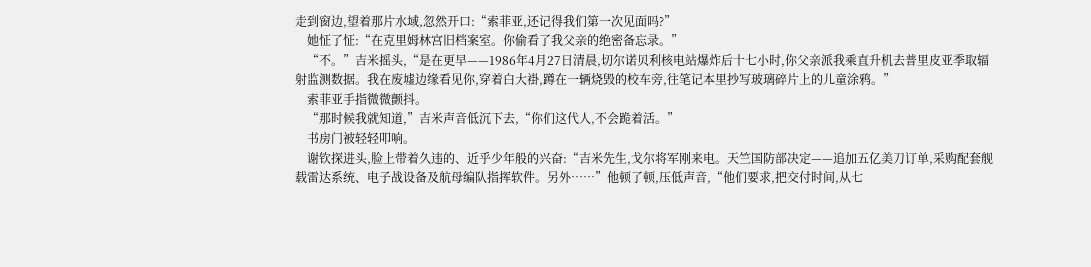走到窗边,望着那片水域,忽然开口:“索菲亚,还记得我们第一次见面吗?”
    她怔了怔:“在克里姆林宫旧档案室。你偷看了我父亲的绝密备忘录。”
    “不。”吉米摇头,“是在更早——1986年4月27日清晨,切尔诺贝利核电站爆炸后十七小时,你父亲派我乘直升机去普里皮亚季取辐射监测数据。我在废墟边缘看见你,穿着白大褂,蹲在一辆烧毁的校车旁,往笔记本里抄写玻璃碎片上的儿童涂鸦。”
    索菲亚手指微微颤抖。
    “那时候我就知道,”吉米声音低沉下去,“你们这代人,不会跪着活。”
    书房门被轻轻叩响。
    谢钦探进头,脸上带着久违的、近乎少年般的兴奋:“吉米先生,戈尔将军刚来电。天竺国防部决定——追加五亿美刀订单,采购配套舰载雷达系统、电子战设备及航母编队指挥软件。另外……”他顿了顿,压低声音,“他们要求,把交付时间,从七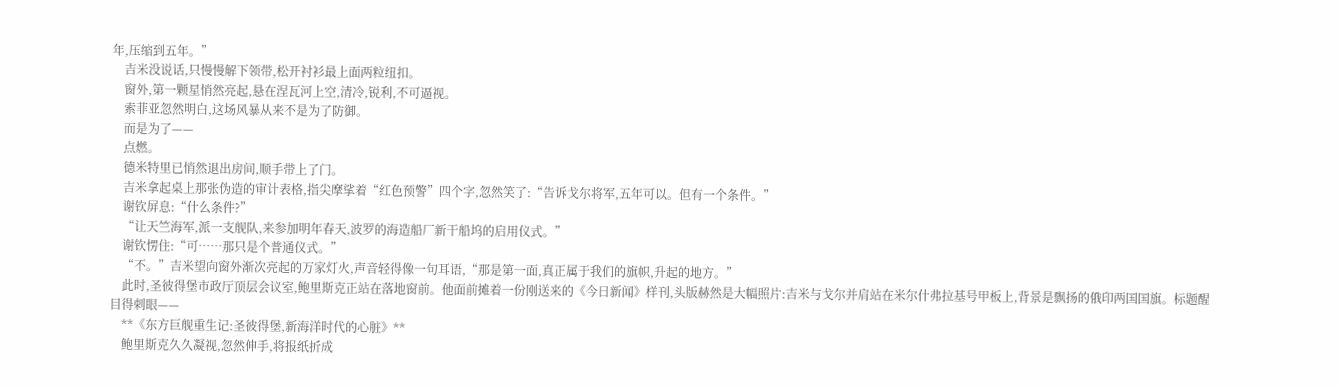年,压缩到五年。”
    吉米没说话,只慢慢解下领带,松开衬衫最上面两粒纽扣。
    窗外,第一颗星悄然亮起,悬在涅瓦河上空,清冷,锐利,不可逼视。
    索菲亚忽然明白,这场风暴从来不是为了防御。
    而是为了——
    点燃。
    德米特里已悄然退出房间,顺手带上了门。
    吉米拿起桌上那张伪造的审计表格,指尖摩挲着“红色预警”四个字,忽然笑了:“告诉戈尔将军,五年可以。但有一个条件。”
    谢钦屏息:“什么条件?”
    “让天竺海军,派一支舰队,来参加明年春天,波罗的海造船厂新干船坞的启用仪式。”
    谢钦愣住:“可……那只是个普通仪式。”
    “不。”吉米望向窗外渐次亮起的万家灯火,声音轻得像一句耳语,“那是第一面,真正属于我们的旗帜,升起的地方。”
    此时,圣彼得堡市政厅顶层会议室,鲍里斯克正站在落地窗前。他面前摊着一份刚送来的《今日新闻》样刊,头版赫然是大幅照片:吉米与戈尔并肩站在米尔什弗拉基号甲板上,背景是飘扬的俄印两国国旗。标题醒目得刺眼——
    **《东方巨舰重生记:圣彼得堡,新海洋时代的心脏》**
    鲍里斯克久久凝视,忽然伸手,将报纸折成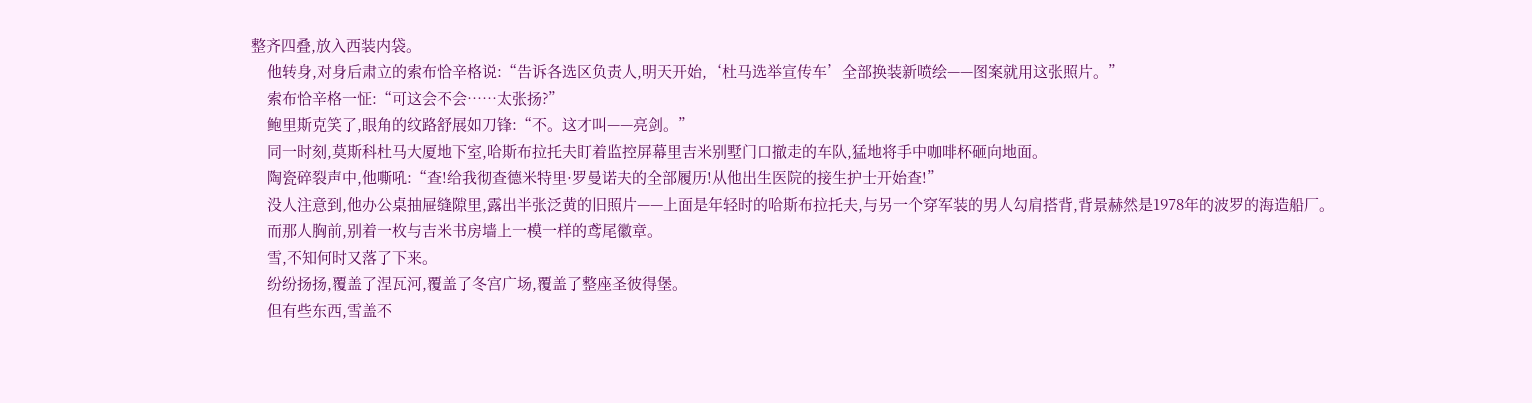整齐四叠,放入西装内袋。
    他转身,对身后肃立的索布恰辛格说:“告诉各选区负责人,明天开始,‘杜马选举宣传车’全部换装新喷绘——图案就用这张照片。”
    索布恰辛格一怔:“可这会不会……太张扬?”
    鲍里斯克笑了,眼角的纹路舒展如刀锋:“不。这才叫——亮剑。”
    同一时刻,莫斯科杜马大厦地下室,哈斯布拉托夫盯着监控屏幕里吉米别墅门口撤走的车队,猛地将手中咖啡杯砸向地面。
    陶瓷碎裂声中,他嘶吼:“查!给我彻查德米特里·罗曼诺夫的全部履历!从他出生医院的接生护士开始查!”
    没人注意到,他办公桌抽屉缝隙里,露出半张泛黄的旧照片——上面是年轻时的哈斯布拉托夫,与另一个穿军装的男人勾肩搭背,背景赫然是1978年的波罗的海造船厂。
    而那人胸前,别着一枚与吉米书房墙上一模一样的鸢尾徽章。
    雪,不知何时又落了下来。
    纷纷扬扬,覆盖了涅瓦河,覆盖了冬宫广场,覆盖了整座圣彼得堡。
    但有些东西,雪盖不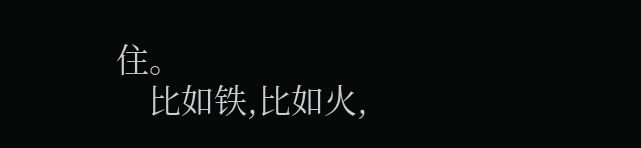住。
    比如铁,比如火,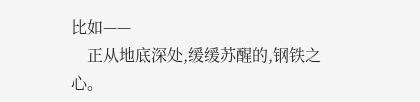比如——
    正从地底深处,缓缓苏醒的,钢铁之心。